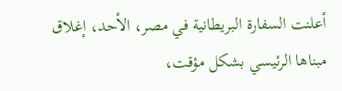أعلنت السفارة البريطانية في مصر، الأحد، إغلاق مبناها الرئيسي بشكل مؤقت،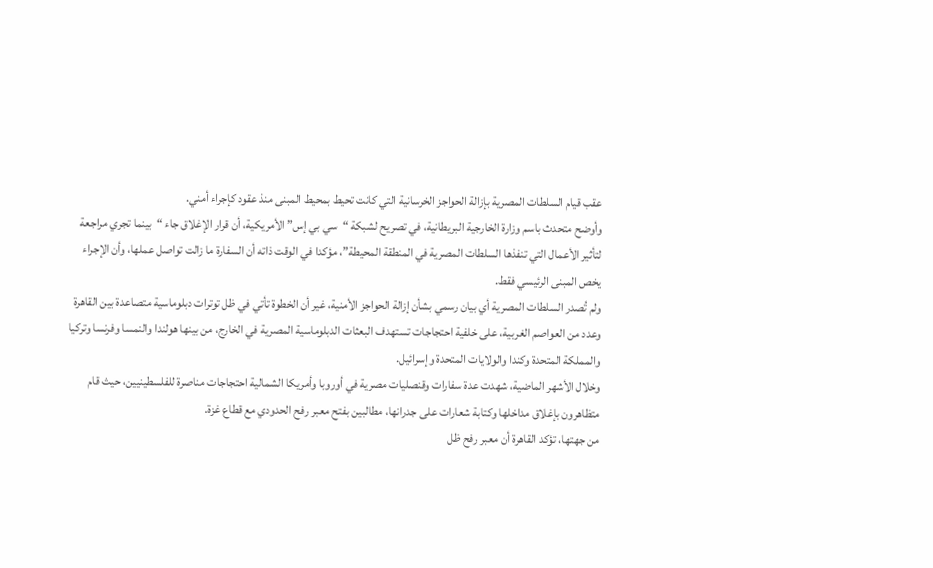عقب قيام السلطات المصرية بإزالة الحواجز الخرسانية التي كانت تحيط بمحيط المبنى منذ عقود كإجراء أمني.
وأوضح متحدث باسم وزارة الخارجية البريطانية، في تصريح لشبكة “سي بي إس” الأمريكية، أن قرار الإغلاق جاء “بينما تجري مراجعة لتأثير الأعمال التي تنفذها السلطات المصرية في المنطقة المحيطة”، مؤكدا في الوقت ذاته أن السفارة ما زالت تواصل عملها، وأن الإجراء يخص المبنى الرئيسي فقط.
ولم تُصدر السلطات المصرية أي بيان رسمي بشأن إزالة الحواجز الأمنية، غير أن الخطوة تأتي في ظل توترات دبلوماسية متصاعدة بين القاهرة وعدد من العواصم الغربية، على خلفية احتجاجات تستهدف البعثات الدبلوماسية المصرية في الخارج، من بينها هولندا والنمسا وفرنسا وتركيا والمملكة المتحدة وكندا والولايات المتحدة وإسرائيل.
وخلال الأشهر الماضية، شهدت عدة سفارات وقنصليات مصرية في أوروبا وأمريكا الشمالية احتجاجات مناصرة للفلسطينيين، حيث قام متظاهرون بإغلاق مداخلها وكتابة شعارات على جدرانها، مطالبين بفتح معبر رفح الحدودي مع قطاع غزة.
من جهتها، تؤكد القاهرة أن معبر رفح ظل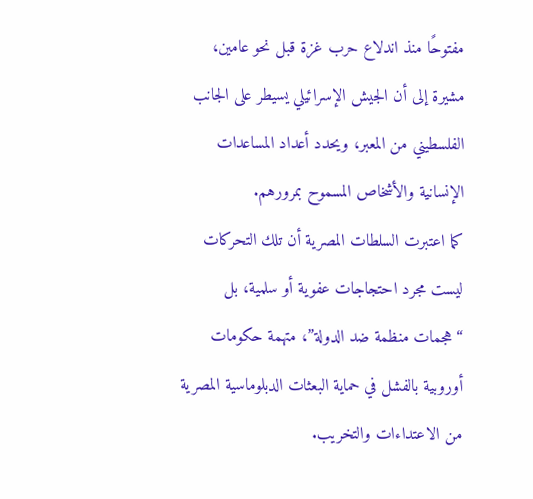مفتوحًا منذ اندلاع حرب غزة قبل نحو عامين، مشيرة إلى أن الجيش الإسرائيلي يسيطر على الجانب الفلسطيني من المعبر، ويحدد أعداد المساعدات الإنسانية والأشخاص المسموح بمرورهم.
كما اعتبرت السلطات المصرية أن تلك التحركات ليست مجرد احتجاجات عفوية أو سلمية، بل “هجمات منظمة ضد الدولة”، متهمة حكومات أوروبية بالفشل في حماية البعثات الدبلوماسية المصرية من الاعتداءات والتخريب.